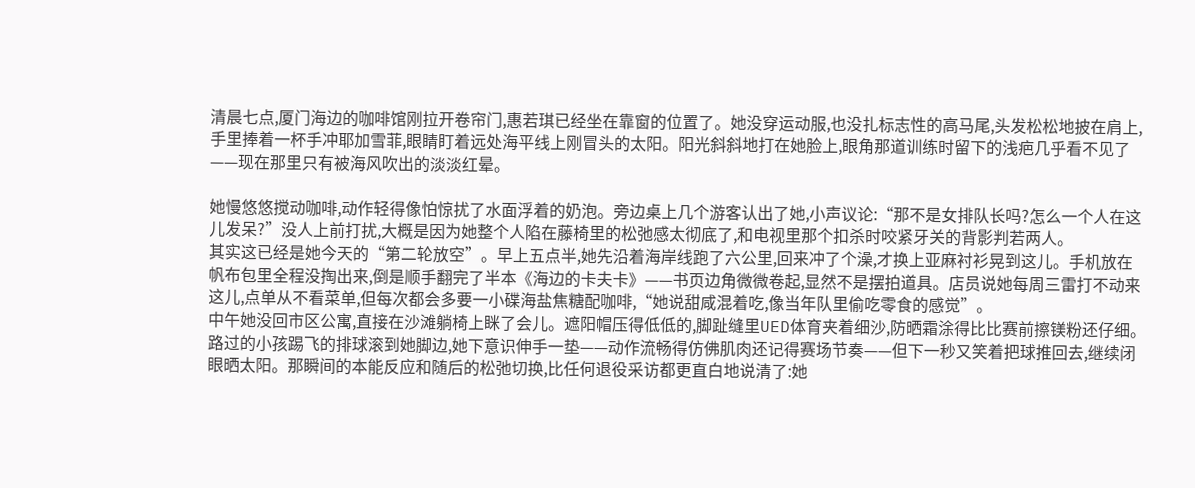清晨七点,厦门海边的咖啡馆刚拉开卷帘门,惠若琪已经坐在靠窗的位置了。她没穿运动服,也没扎标志性的高马尾,头发松松地披在肩上,手里捧着一杯手冲耶加雪菲,眼睛盯着远处海平线上刚冒头的太阳。阳光斜斜地打在她脸上,眼角那道训练时留下的浅疤几乎看不见了——现在那里只有被海风吹出的淡淡红晕。

她慢悠悠搅动咖啡,动作轻得像怕惊扰了水面浮着的奶泡。旁边桌上几个游客认出了她,小声议论:“那不是女排队长吗?怎么一个人在这儿发呆?”没人上前打扰,大概是因为她整个人陷在藤椅里的松弛感太彻底了,和电视里那个扣杀时咬紧牙关的背影判若两人。
其实这已经是她今天的“第二轮放空”。早上五点半,她先沿着海岸线跑了六公里,回来冲了个澡,才换上亚麻衬衫晃到这儿。手机放在帆布包里全程没掏出来,倒是顺手翻完了半本《海边的卡夫卡》——书页边角微微卷起,显然不是摆拍道具。店员说她每周三雷打不动来这儿,点单从不看菜单,但每次都会多要一小碟海盐焦糖配咖啡,“她说甜咸混着吃,像当年队里偷吃零食的感觉”。
中午她没回市区公寓,直接在沙滩躺椅上眯了会儿。遮阳帽压得低低的,脚趾缝里UED体育夹着细沙,防晒霜涂得比比赛前擦镁粉还仔细。路过的小孩踢飞的排球滚到她脚边,她下意识伸手一垫——动作流畅得仿佛肌肉还记得赛场节奏——但下一秒又笑着把球推回去,继续闭眼晒太阳。那瞬间的本能反应和随后的松弛切换,比任何退役采访都更直白地说清了:她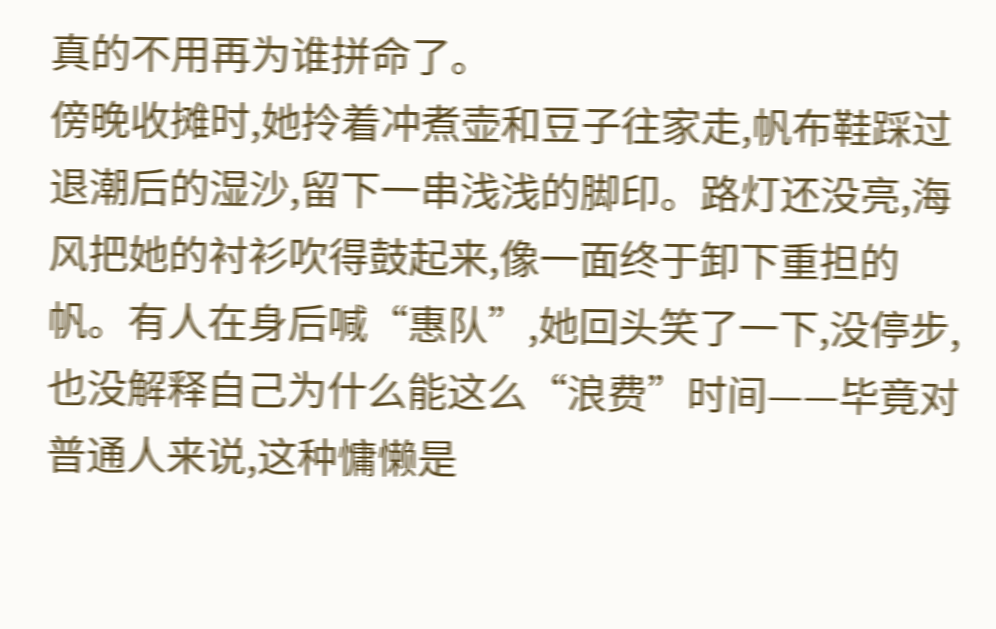真的不用再为谁拼命了。
傍晚收摊时,她拎着冲煮壶和豆子往家走,帆布鞋踩过退潮后的湿沙,留下一串浅浅的脚印。路灯还没亮,海风把她的衬衫吹得鼓起来,像一面终于卸下重担的帆。有人在身后喊“惠队”,她回头笑了一下,没停步,也没解释自己为什么能这么“浪费”时间——毕竟对普通人来说,这种慵懒是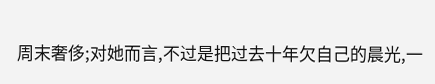周末奢侈;对她而言,不过是把过去十年欠自己的晨光,一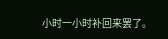小时一小时补回来罢了。